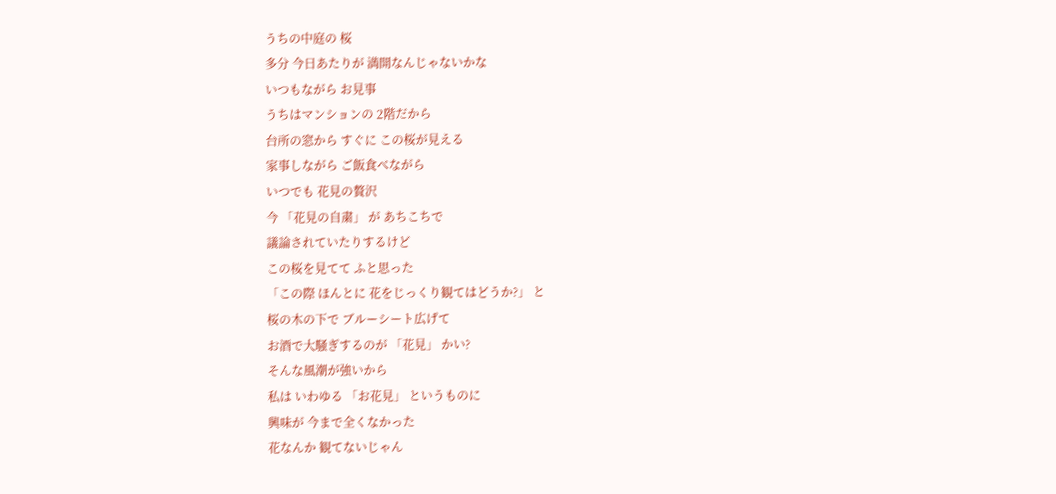うちの中庭の 桜
多分 今日あたりが 満開なんじゃないかな
いつもながら お見事
うちはマンションの 2階だから
台所の窓から すぐに この桜が見える
家事しながら ご飯食べながら
いつでも 花見の贅沢
今 「花見の自粛」 が あちこちで
議論されていたりするけど
この桜を見てて ふと思った
「この際 ほんとに 花をじっくり観てはどうか?」 と
桜の木の下で ブルーシート広げて
お酒で大騒ぎするのが 「花見」 かい?
そんな風潮が強いから
私は いわゆる 「お花見」 というものに
興味が 今まで全くなかった
花なんか 観てないじゃん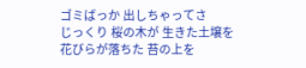ゴミばっか 出しちゃってさ
じっくり 桜の木が 生きた土壌を
花びらが落ちた 苔の上を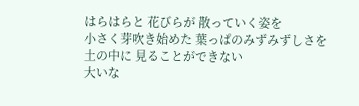はらはらと 花びらが 散っていく姿を
小さく芽吹き始めた 葉っぱのみずみずしさを
土の中に 見ることができない
大いな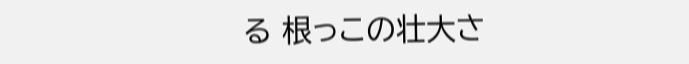る 根っこの壮大さ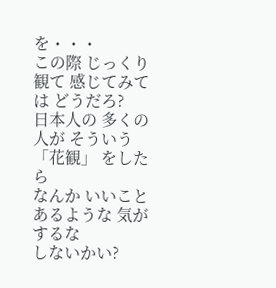を・・・
この際 じっくり観て 感じてみては どうだろ?
日本人の 多くの人が そういう 「花観」 をしたら
なんか いいことあるような 気がするな
しないかい?